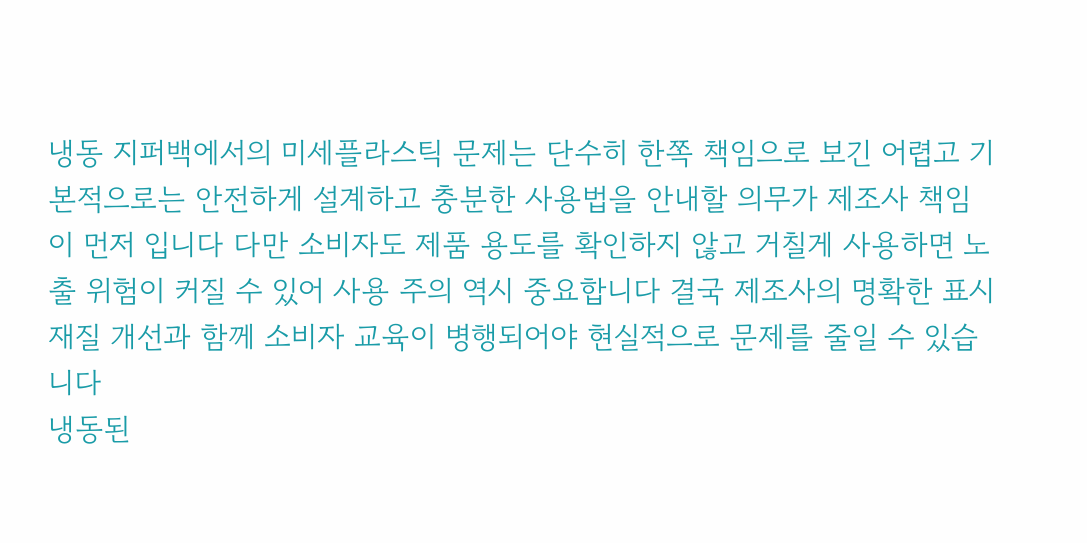냉동 지퍼백에서의 미세플라스틱 문제는 단수히 한쪽 책임으로 보긴 어렵고 기본적으로는 안전하게 설계하고 충분한 사용법을 안내할 의무가 제조사 책임이 먼저 입니다 다만 소비자도 제품 용도를 확인하지 않고 거칠게 사용하면 노출 위험이 커질 수 있어 사용 주의 역시 중요합니다 결국 제조사의 명확한 표시 재질 개선과 함께 소비자 교육이 병행되어야 현실적으로 문제를 줄일 수 있습니다
냉동된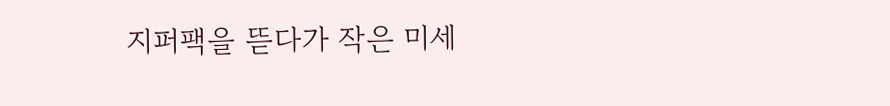지퍼팩을 뜯다가 작은 미세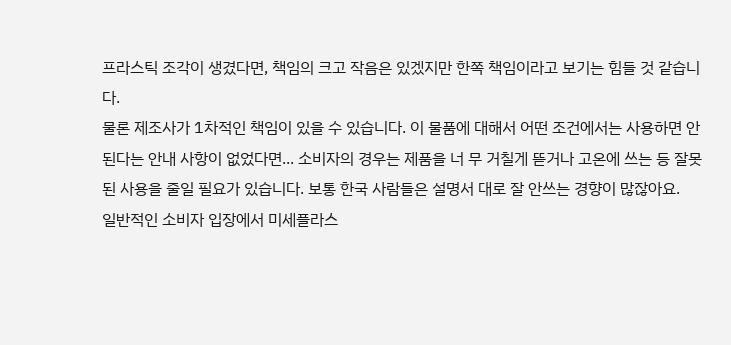프라스틱 조각이 생겼다면, 책임의 크고 작음은 있겠지만 한쪽 책임이라고 보기는 힘들 것 같습니다.
물론 제조사가 1차적인 책임이 있을 수 있습니다. 이 물품에 대해서 어떤 조건에서는 사용하면 안된다는 안내 사항이 없었다면... 소비자의 경우는 제품을 너 무 거칠게 뜯거나 고온에 쓰는 등 잘못된 사용을 줄일 필요가 있습니다. 보통 한국 사람들은 설명서 대로 잘 안쓰는 경향이 많잖아요.
일반적인 소비자 입장에서 미세플라스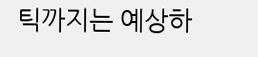틱까지는 예상하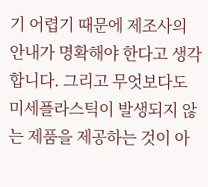기 어렵기 때문에 제조사의 안내가 명확해야 한다고 생각합니다. 그리고 무엇보다도 미세플라스틱이 발생되지 않는 제품을 제공하는 것이 아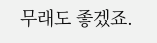무래도 좋겠죠.